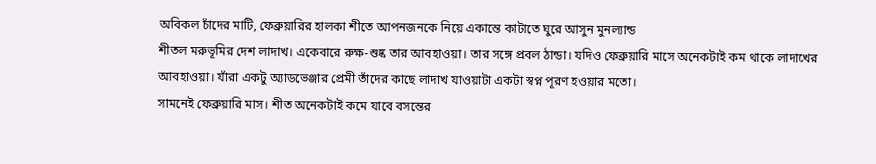অবিকল চাঁদের মাটি, ফেব্রুয়ারির হালকা শীতে আপনজনকে নিয়ে একান্তে কাটাতে ঘুরে আসুন মুনল্যান্ড
শীতল মরুভূমির দেশ লাদাখ। একেবারে রুক্ষ-শুষ্ক তার আবহাওয়া। তার সঙ্গে প্রবল ঠান্ডা। যদিও ফেব্রুয়ারি মাসে অনেকটাই কম থাকে লাদাখের আবহাওয়া। যাঁরা একটু অ্যাডভেঞ্জার প্রেমী তাঁদের কাছে লাদাখ যাওয়াটা একটা স্বপ্ন পূরণ হওয়ার মতো।
সামনেই ফেব্রুয়ারি মাস। শীত অনেকটাই কমে যাবে বসন্তের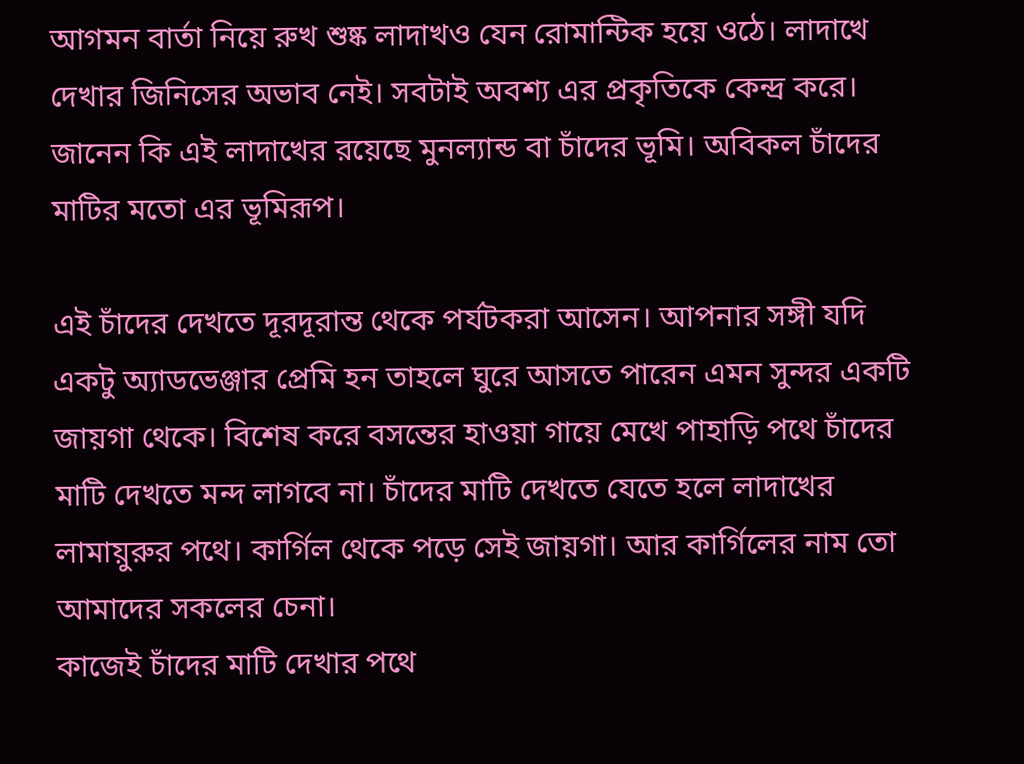আগমন বার্তা নিয়ে রুখ শুষ্ক লাদাখও যেন রোমান্টিক হয়ে ওঠে। লাদাখে দেখার জিনিসের অভাব নেই। সবটাই অবশ্য এর প্রকৃতিকে কেন্দ্র করে। জানেন কি এই লাদাখের রয়েছে মুনল্যান্ড বা চাঁদের ভূমি। অবিকল চাঁদের মাটির মতো এর ভূমিরূপ।

এই চাঁদের দেখতে দূরদূরান্ত থেকে পর্যটকরা আসেন। আপনার সঙ্গী যদি একটু অ্যাডভেঞ্জার প্রেমি হন তাহলে ঘুরে আসতে পারেন এমন সুন্দর একটি জায়গা থেকে। বিশেষ করে বসন্তের হাওয়া গায়ে মেখে পাহাড়ি পথে চাঁদের মাটি দেখতে মন্দ লাগবে না। চাঁদের মাটি দেখতে যেতে হলে লাদাখের লামায়ুরুর পথে। কার্গিল থেকে পড়ে সেই জায়গা। আর কার্গিলের নাম তো আমাদের সকলের চেনা।
কাজেই চাঁদের মাটি দেখার পথে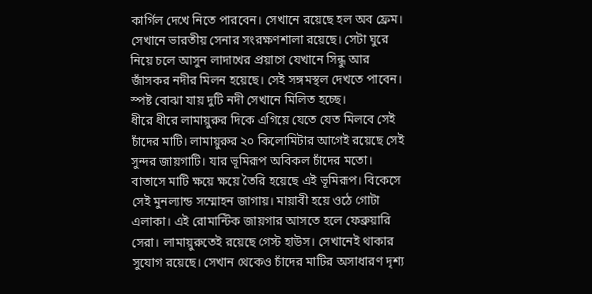কার্গিল দেখে নিতে পারবেন। সেখানে রয়েছে হল অব ফ্রেম। সেখানে ভারতীয় সেনার সংরক্ষণশালা রয়েছে। সেটা ঘুরে নিয়ে চলে আসুন লাদাখের প্রয়াগে যেখানে সিন্ধু আর জাঁসকর নদীর মিলন হয়েছে। সেই সঙ্গমস্থল দেখতে পাবেন। স্পষ্ট বোঝা যায় দুটি নদী সেখানে মিলিত হচ্ছে।
ধীরে ধীরে লামায়ুরুর দিকে এগিয়ে যেতে যেত মিলবে সেই চাঁদের মাটি। লামায়ুরুর ২০ কিলোমিটার আগেই রয়েছে সেই সুন্দর জায়গাটি। যার ভূমিরূপ অবিকল চাঁদের মতো। বাতাসে মাটি ক্ষয়ে ক্ষয়ে তৈরি হয়েছে এই ভূমিরূপ। বিকেসে সেই মুনল্যান্ড সম্মোহন জাগায়। মায়াবী হয়ে ওঠে গোটা এলাকা। এই রোমান্টিক জায়গার আসতে হলে ফেব্রুয়ারি সেরা। লামায়ুরুতেই রয়েছে গেস্ট হাউস। সেখানেই থাকার সুযোগ রয়েছে। সেখান থেকেও চাঁদের মাটির অসাধারণ দৃশ্য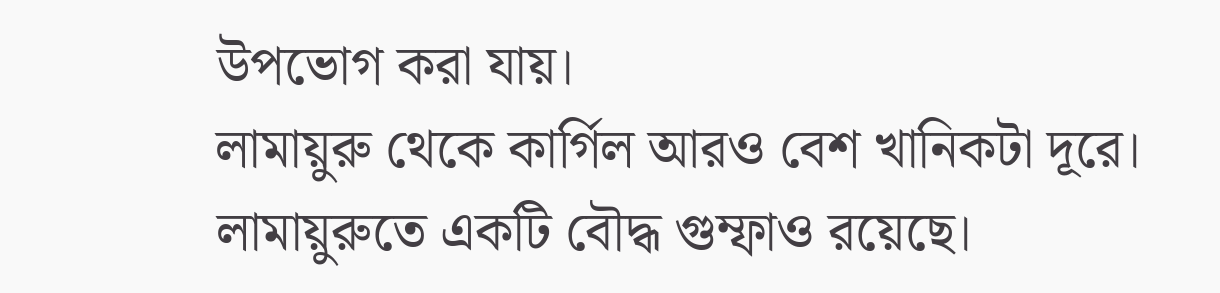উপভোগ করা যায়।
লামায়ুরু থেকে কার্গিল আরও বেশ খানিকটা দূরে। লামায়ুরুতে একটি বৌদ্ধ গুম্ফাও রয়েছে।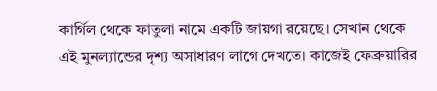কার্গিল থেকে ফাতুলা নামে একটি জায়গা রয়েছে। সেখান থেকে এই মুনল্যান্ডের দৃশ্য অসাধারণ লাগে দেখতে। কাজেই ফেব্রুয়ারির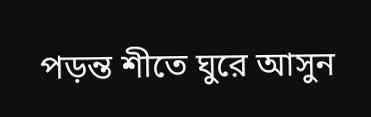পড়ন্ত শীতে ঘুরে আসুন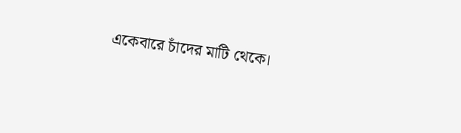একেবারে চাঁদের মাটি থেকে।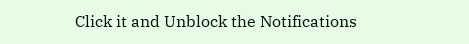Click it and Unblock the Notifications